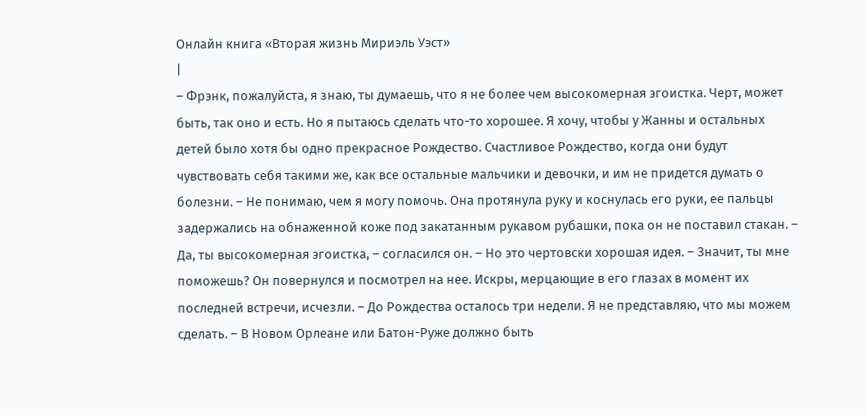Онлайн книга «Вторая жизнь Мириэль Уэст»
|
– Фрэнк, пожалуйста, я знаю, ты думаешь, что я не более чем высокомерная эгоистка. Черт, может быть, так оно и есть. Но я пытаюсь сделать что-то хорошее. Я хочу, чтобы у Жанны и остальных детей было хотя бы одно прекрасное Рождество. Счастливое Рождество, когда они будут чувствовать себя такими же, как все остальные мальчики и девочки, и им не придется думать о болезни. – Не понимаю, чем я могу помочь. Она протянула руку и коснулась его руки, ее пальцы задержались на обнаженной коже под закатанным рукавом рубашки, пока он не поставил стакан. – Да, ты высокомерная эгоистка, – согласился он. – Но это чертовски хорошая идея. – Значит, ты мне поможешь? Он повернулся и посмотрел на нее. Искры, мерцающие в его глазах в момент их последней встречи, исчезли. – До Рождества осталось три недели. Я не представляю, что мы можем сделать. – В Новом Орлеане или Батон-Руже должно быть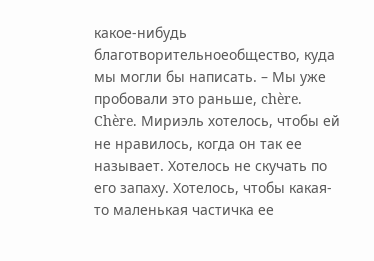какое-нибудь благотворительноеобщество, куда мы могли бы написать. – Мы уже пробовали это раньше, chère. Chère. Мириэль хотелось, чтобы ей не нравилось, когда он так ее называет. Хотелось не скучать по его запаху. Хотелось, чтобы какая-то маленькая частичка ее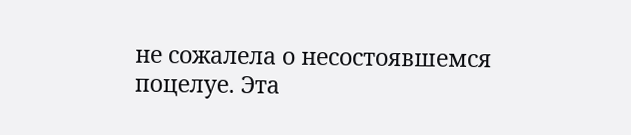не сожалела о несостоявшемся поцелуе. Эта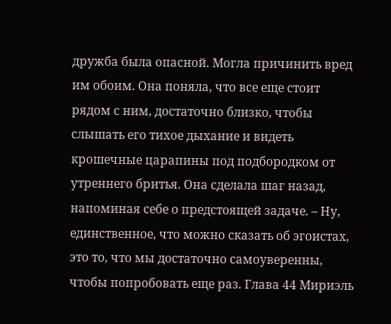дружба была опасной. Могла причинить вред им обоим. Она поняла, что все еще стоит рядом с ним, достаточно близко, чтобы слышать его тихое дыхание и видеть крошечные царапины под подбородком от утреннего бритья. Она сделала шаг назад, напоминая себе о предстоящей задаче. – Ну, единственное, что можно сказать об эгоистах, это то, что мы достаточно самоуверенны, чтобы попробовать еще раз. Глава 44 Мириэль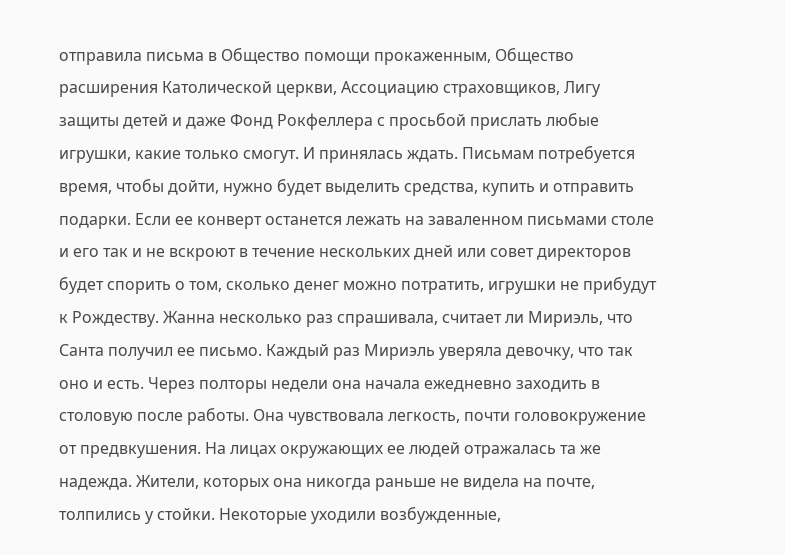отправила письма в Общество помощи прокаженным, Общество расширения Католической церкви, Ассоциацию страховщиков, Лигу защиты детей и даже Фонд Рокфеллера с просьбой прислать любые игрушки, какие только смогут. И принялась ждать. Письмам потребуется время, чтобы дойти, нужно будет выделить средства, купить и отправить подарки. Если ее конверт останется лежать на заваленном письмами столе и его так и не вскроют в течение нескольких дней или совет директоров будет спорить о том, сколько денег можно потратить, игрушки не прибудут к Рождеству. Жанна несколько раз спрашивала, считает ли Мириэль, что Санта получил ее письмо. Каждый раз Мириэль уверяла девочку, что так оно и есть. Через полторы недели она начала ежедневно заходить в столовую после работы. Она чувствовала легкость, почти головокружение от предвкушения. На лицах окружающих ее людей отражалась та же надежда. Жители, которых она никогда раньше не видела на почте, толпились у стойки. Некоторые уходили возбужденные,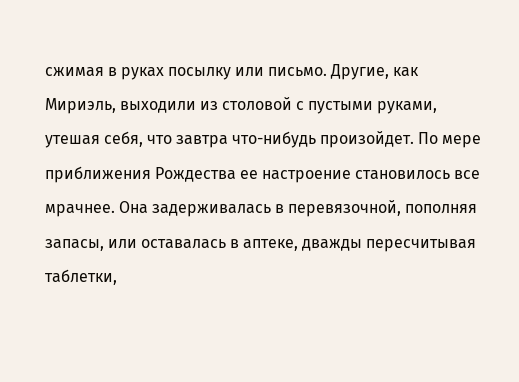сжимая в руках посылку или письмо. Другие, как Мириэль, выходили из столовой с пустыми руками, утешая себя, что завтра что-нибудь произойдет. По мере приближения Рождества ее настроение становилось все мрачнее. Она задерживалась в перевязочной, пополняя запасы, или оставалась в аптеке, дважды пересчитывая таблетки,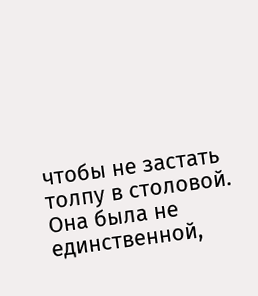чтобы не застать толпу в столовой. Она была не единственной,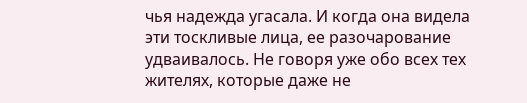чья надежда угасала. И когда она видела эти тоскливые лица, ее разочарование удваивалось. Не говоря уже обо всех тех жителях, которые даже не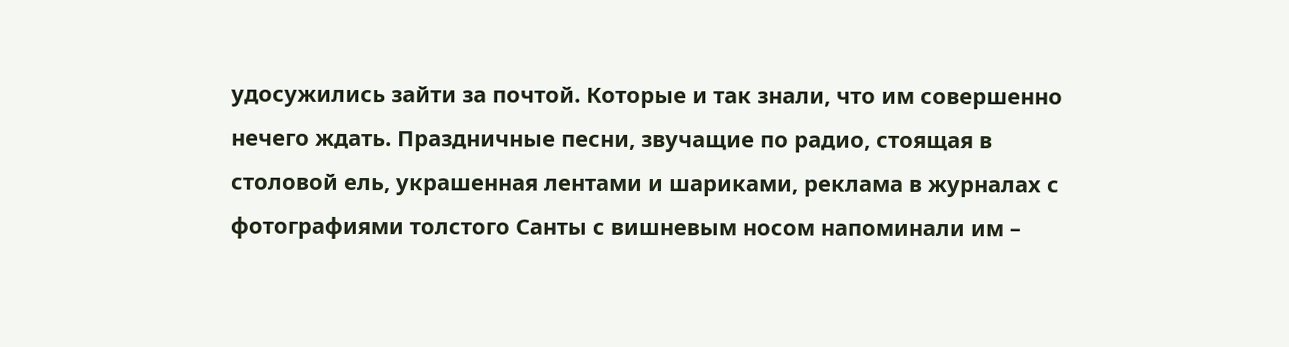удосужились зайти за почтой. Которые и так знали, что им совершенно нечего ждать. Праздничные песни, звучащие по радио, стоящая в столовой ель, украшенная лентами и шариками, реклама в журналах с фотографиями толстого Санты с вишневым носом напоминали им –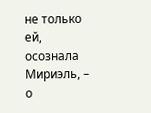не только ей, осознала Мириэль, – о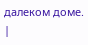далеком доме. |